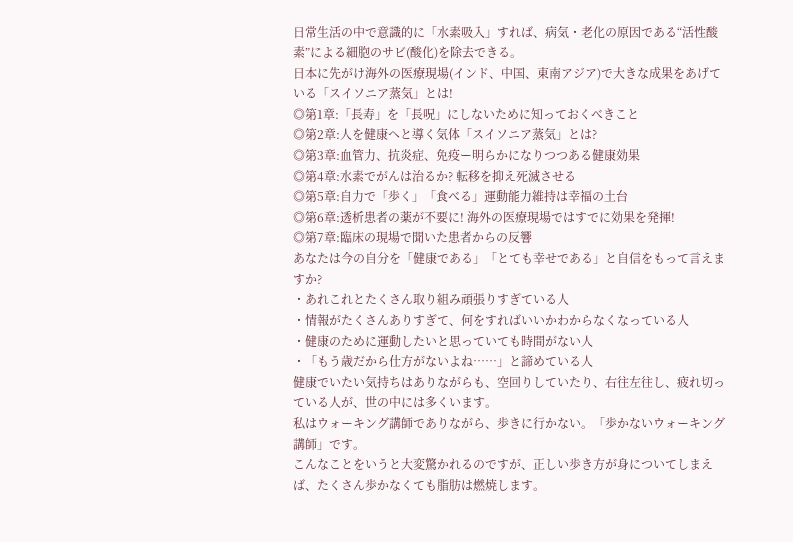日常生活の中で意識的に「水素吸入」すれば、病気・老化の原因である“活性酸素”による細胞のサビ(酸化)を除去できる。
日本に先がけ海外の医療現場(インド、中国、東南アジア)で大きな成果をあげている「スイソニア蒸気」とは!
◎第1章:「長寿」を「長呪」にしないために知っておくべきこと
◎第2章:人を健康へと導く気体「スイソニア蒸気」とは?
◎第3章:血管力、抗炎症、免疫ー明らかになりつつある健康効果
◎第4章:水素でがんは治るか? 転移を抑え死滅させる
◎第5章:自力で「歩く」「食べる」運動能力維持は幸福の土台
◎第6章:透析患者の薬が不要に! 海外の医療現場ではすでに効果を発揮!
◎第7章:臨床の現場で聞いた患者からの反響
あなたは今の自分を「健康である」「とても幸せである」と自信をもって言えますか?
・あれこれとたくさん取り組み頑張りすぎている人
・情報がたくさんありすぎて、何をすればいいかわからなくなっている人
・健康のために運動したいと思っていても時間がない人
・「もう歳だから仕方がないよね……」と諦めている人
健康でいたい気持ちはありながらも、空回りしていたり、右往左往し、疲れ切っている人が、世の中には多くいます。
私はウォーキング講師でありながら、歩きに行かない。「歩かないウォーキング講師」です。
こんなことをいうと大変驚かれるのですが、正しい歩き方が身についてしまえば、たくさん歩かなくても脂肪は燃焼します。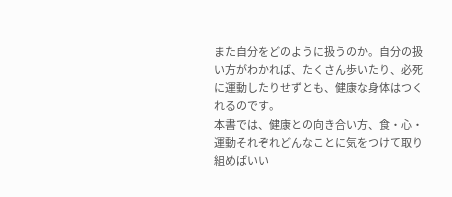また自分をどのように扱うのか。自分の扱い方がわかれば、たくさん歩いたり、必死に運動したりせずとも、健康な身体はつくれるのです。
本書では、健康との向き合い方、食・心・運動それぞれどんなことに気をつけて取り組めばいい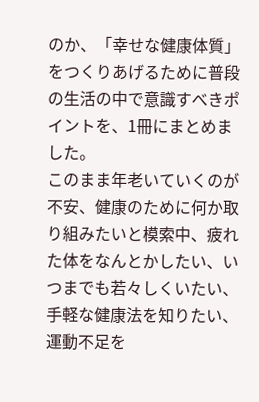のか、「幸せな健康体質」をつくりあげるために普段の生活の中で意識すべきポイントを、1冊にまとめました。
このまま年老いていくのが不安、健康のために何か取り組みたいと模索中、疲れた体をなんとかしたい、いつまでも若々しくいたい、手軽な健康法を知りたい、運動不足を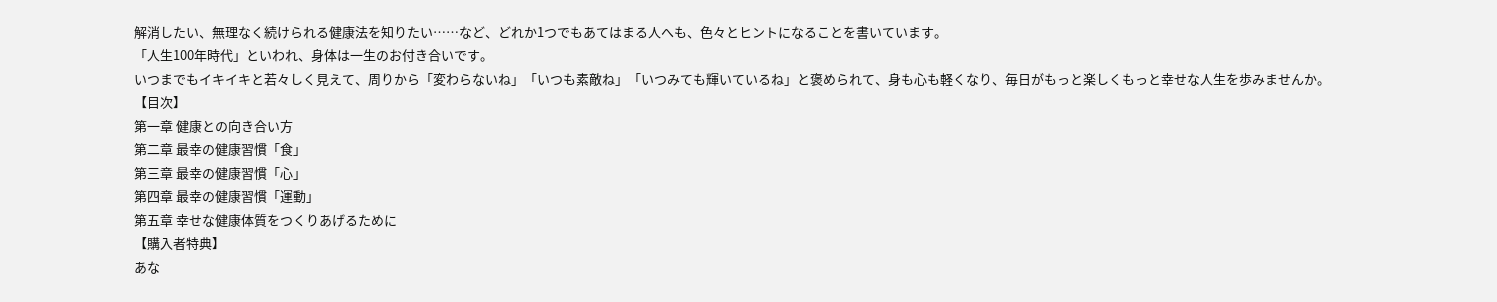解消したい、無理なく続けられる健康法を知りたい……など、どれか1つでもあてはまる人へも、色々とヒントになることを書いています。
「人生100年時代」といわれ、身体は一生のお付き合いです。
いつまでもイキイキと若々しく見えて、周りから「変わらないね」「いつも素敵ね」「いつみても輝いているね」と褒められて、身も心も軽くなり、毎日がもっと楽しくもっと幸せな人生を歩みませんか。
【目次】
第一章 健康との向き合い方
第二章 最幸の健康習慣「食」
第三章 最幸の健康習慣「心」
第四章 最幸の健康習慣「運動」
第五章 幸せな健康体質をつくりあげるために
【購入者特典】
あな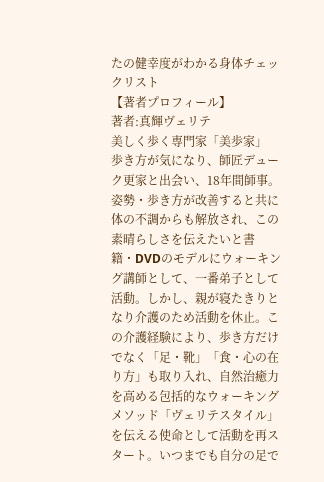たの健幸度がわかる身体チェックリスト
【著者プロフィール】
著者:真輝ヴェリテ
美しく歩く専門家「美歩家」
歩き方が気になり、師匠デューク更家と出会い、18年間師事。姿勢・歩き方が改善すると共に体の不調からも解放され、この素晴らしさを伝えたいと書籍・DVDのモデルにウォーキング講師として、一番弟子として活動。しかし、親が寝たきりとなり介護のため活動を休止。この介護経験により、歩き方だけでなく「足・靴」「食・心の在り方」も取り入れ、自然治癒力を高める包括的なウォーキングメソッド「ヴェリテスタイル」を伝える使命として活動を再スタート。いつまでも自分の足で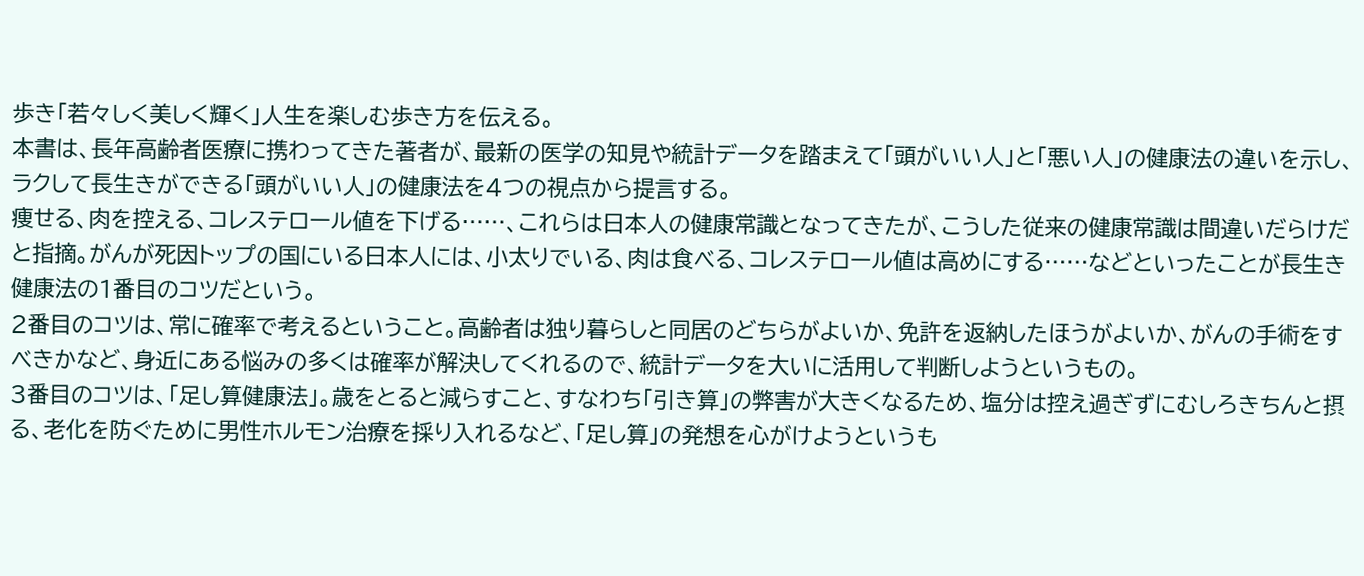歩き「若々しく美しく輝く」人生を楽しむ歩き方を伝える。
本書は、長年高齢者医療に携わってきた著者が、最新の医学の知見や統計データを踏まえて「頭がいい人」と「悪い人」の健康法の違いを示し、ラクして長生きができる「頭がいい人」の健康法を4つの視点から提言する。
痩せる、肉を控える、コレステロール値を下げる……、これらは日本人の健康常識となってきたが、こうした従来の健康常識は間違いだらけだと指摘。がんが死因トップの国にいる日本人には、小太りでいる、肉は食べる、コレステロール値は高めにする……などといったことが長生き健康法の1番目のコツだという。
2番目のコツは、常に確率で考えるということ。高齢者は独り暮らしと同居のどちらがよいか、免許を返納したほうがよいか、がんの手術をすべきかなど、身近にある悩みの多くは確率が解決してくれるので、統計データを大いに活用して判断しようというもの。
3番目のコツは、「足し算健康法」。歳をとると減らすこと、すなわち「引き算」の弊害が大きくなるため、塩分は控え過ぎずにむしろきちんと摂る、老化を防ぐために男性ホルモン治療を採り入れるなど、「足し算」の発想を心がけようというも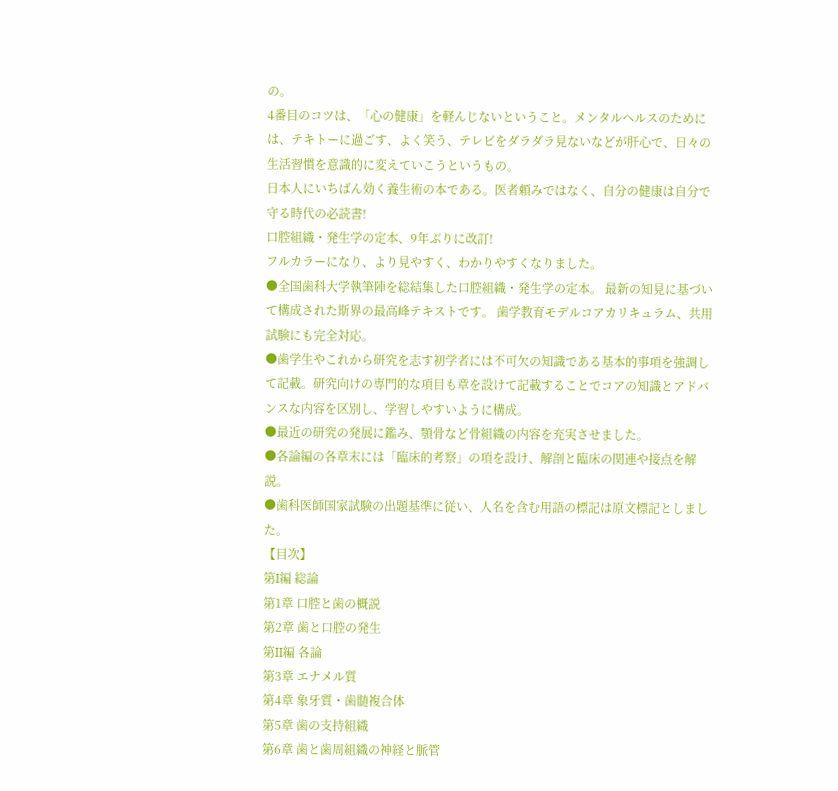の。
4番目のコツは、「心の健康」を軽んじないということ。メンタルヘルスのためには、テキトーに過ごす、よく笑う、テレビをダラダラ見ないなどが肝心で、日々の生活習慣を意識的に変えていこうというもの。
日本人にいちばん効く養生術の本である。医者頼みではなく、自分の健康は自分で守る時代の必読書!
口腔組織・発生学の定本、9年ぶりに改訂!
フルカラーになり、より見やすく、わかりやすくなりました。
●全国歯科大学執筆陣を総結集した口腔組織・発生学の定本。 最新の知見に基づいて構成された斯界の最高峰テキストです。 歯学教育モデルコアカリキュラム、共用試験にも完全対応。
●歯学生やこれから研究を志す初学者には不可欠の知識である基本的事項を強調して記載。研究向けの専門的な項目も章を設けて記載することでコアの知識とアドバンスな内容を区別し、学習しやすいように構成。
●最近の研究の発展に鑑み、顎骨など骨組織の内容を充実させました。
●各論編の各章末には「臨床的考察」の項を設け、解剖と臨床の関連や接点を解説。
●歯科医師国家試験の出題基準に従い、人名を含む用語の標記は原文標記としました。
【目次】
第I編 総論
第1章 口腔と歯の概説
第2章 歯と口腔の発生
第II編 各論
第3章 エナメル質
第4章 象牙質・歯髄複合体
第5章 歯の支持組織
第6章 歯と歯周組織の神経と脈管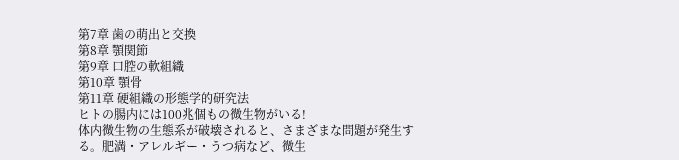第7章 歯の萌出と交換
第8章 顎関節
第9章 口腔の軟組織
第10章 顎骨
第11章 硬組織の形態学的研究法
ヒトの腸内には100兆個もの微生物がいる!
体内微生物の生態系が破壊されると、さまざまな問題が発生する。肥満・アレルギー・うつ病など、微生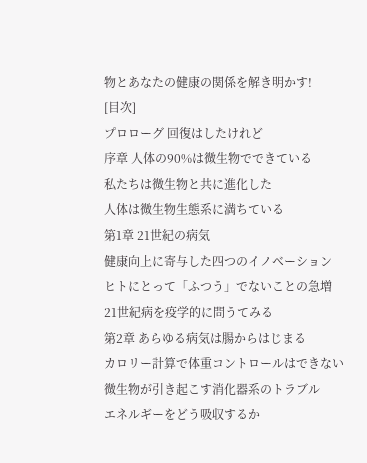物とあなたの健康の関係を解き明かす!
[目次]
プロローグ 回復はしたけれど
序章 人体の90%は微生物でできている
私たちは微生物と共に進化した
人体は微生物生態系に満ちている
第1章 21世紀の病気
健康向上に寄与した四つのイノベーション
ヒトにとって「ふつう」でないことの急増
21世紀病を疫学的に問うてみる
第2章 あらゆる病気は腸からはじまる
カロリー計算で体重コントロールはできない
微生物が引き起こす消化器系のトラブル
エネルギーをどう吸収するか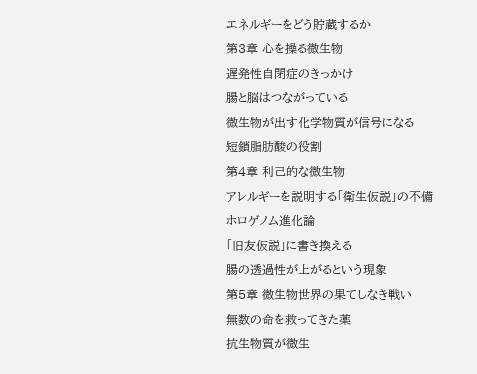エネルギーをどう貯蔵するか
第3章 心を操る微生物
遅発性自閉症のきっかけ
腸と脳はつながっている
微生物が出す化学物質が信号になる
短鎖脂肪酸の役割
第4章 利己的な微生物
アレルギーを説明する「衛生仮説」の不備
ホロゲノム進化論
「旧友仮説」に書き換える
腸の透過性が上がるという現象
第5章 微生物世界の果てしなき戦い
無数の命を救ってきた薬
抗生物質が微生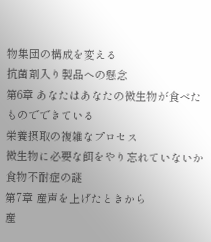物集団の構成を変える
抗菌剤入り製品への懸念
第6章 あなたはあなたの微生物が食べたものでできている
栄養摂取の複雑なプロセス
微生物に必要な餌をやり忘れていないか
食物不耐症の謎
第7章 産声を上げたときから
産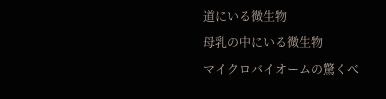道にいる微生物
母乳の中にいる微生物
マイクロバイオームの驚くべ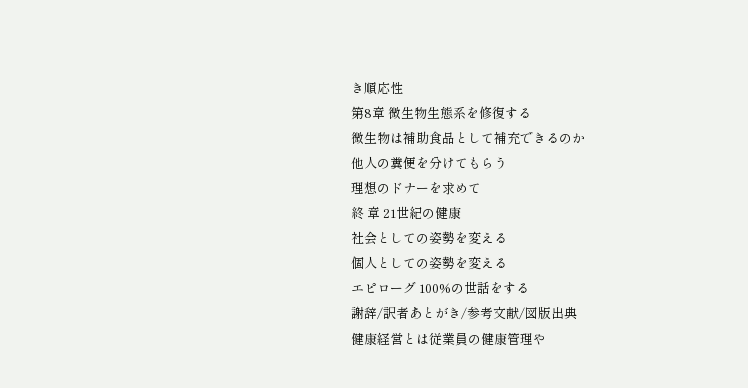き順応性
第8章 微生物生態系を修復する
微生物は補助食品として補充できるのか
他人の糞便を分けてもらう
理想のドナーを求めて
終 章 21世紀の健康
社会としての姿勢を変える
個人としての姿勢を変える
エピローグ 100%の世話をする
謝辞/訳者あとがき/参考文献/図版出典
健康経営とは従業員の健康管理や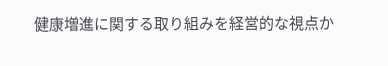健康増進に関する取り組みを経営的な視点か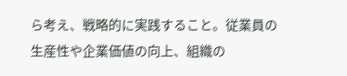ら考え、戦略的に実践すること。従業員の生産性や企業価値の向上、組織の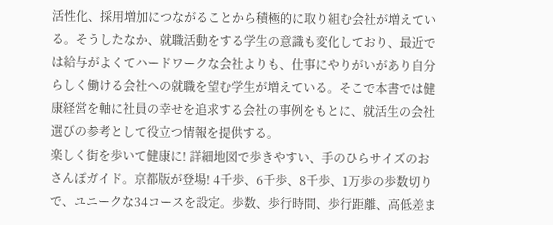活性化、採用増加につながることから積極的に取り組む会社が増えている。そうしたなか、就職活動をする学生の意識も変化しており、最近では給与がよくてハードワークな会社よりも、仕事にやりがいがあり自分らしく働ける会社への就職を望む学生が増えている。そこで本書では健康経営を軸に社員の幸せを追求する会社の事例をもとに、就活生の会社選びの参考として役立つ情報を提供する。
楽しく街を歩いて健康に! 詳細地図で歩きやすい、手のひらサイズのおさんぽガイド。京都版が登場! 4千歩、6千歩、8千歩、1万歩の歩数切りで、ユニークな34コースを設定。歩数、歩行時間、歩行距離、高低差ま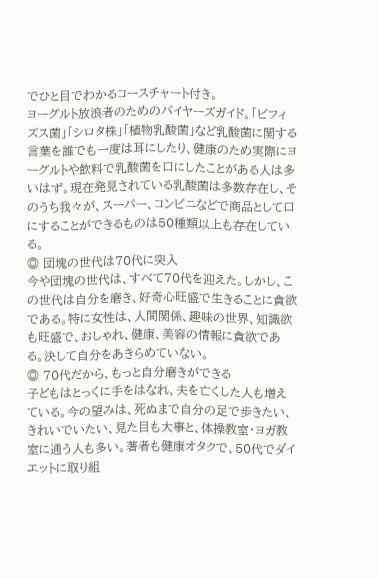でひと目でわかるコースチャート付き。
ヨーグルト放浪者のためのバイヤーズガイド。「ビフィズス菌」「シロタ株」「植物乳酸菌」など乳酸菌に関する言葉を誰でも一度は耳にしたり、健康のため実際にヨーグルトや飲料で乳酸菌を口にしたことがある人は多いはず。現在発見されている乳酸菌は多数存在し、そのうち我々が、スーパー、コンビニなどで商品として口にすることができるものは50種類以上も存在している。
◎ 団塊の世代は70代に突入
今や団塊の世代は、すべて70代を迎えた。しかし、この世代は自分を磨き、好奇心旺盛で生きることに貪欲である。特に女性は、人間関係、趣味の世界、知識欲も旺盛で、おしゃれ、健康、美容の情報に貪欲である。決して自分をあきらめていない。
◎ 70代だから、もっと自分磨きができる
子どもはとっくに手をはなれ、夫を亡くした人も増えている。今の望みは、死ぬまで自分の足で歩きたい、きれいでいたい、見た目も大事と、体操教室・ヨガ教室に通う人も多い。著者も健康オタクで、50代でダイエットに取り組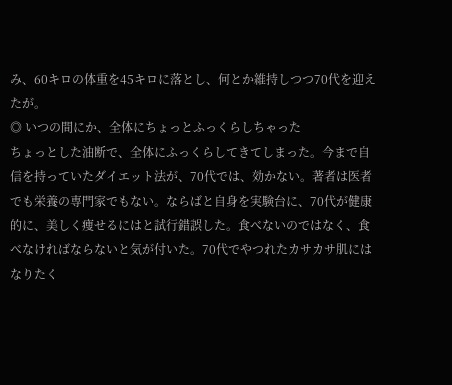み、60キロの体重を45キロに落とし、何とか維持しつつ70代を迎えたが。
◎ いつの間にか、全体にちょっとふっくらしちゃった
ちょっとした油断で、全体にふっくらしてきてしまった。今まで自信を持っていたダイエット法が、70代では、効かない。著者は医者でも栄養の専門家でもない。ならばと自身を実験台に、70代が健康的に、美しく痩せるにはと試行錯誤した。食べないのではなく、食べなければならないと気が付いた。70代でやつれたカサカサ肌にはなりたく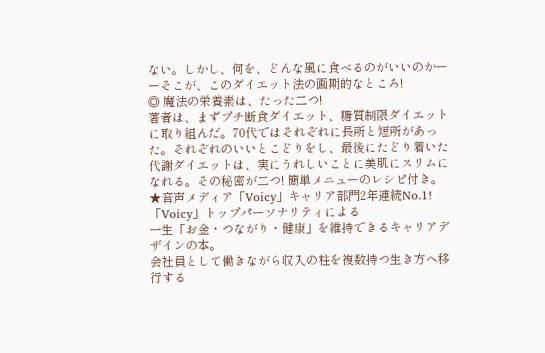ない。しかし、何を、どんな風に食べるのがいいのかーーそこが、このダイエット法の画期的なところ!
◎ 魔法の栄養素は、たった二つ!
著者は、まずプチ断食ダイエット、糖質制限ダイエットに取り組んだ。70代ではそれぞれに長所と短所があった。それぞれのいいとこどりをし、最後にたどり着いた代謝ダイエットは、実にうれしいことに美肌にスリムになれる。その秘密が二つ! 簡単メニューのレシピ付き。
★音声メディア「Voicy」キャリア部門2年連続No.1!
「Voicy」トップパーソナリティによる
一生「お金・つながり・健康」を維持できるキャリアデザインの本。
会社員として働きながら収入の柱を複数持つ生き方へ移行する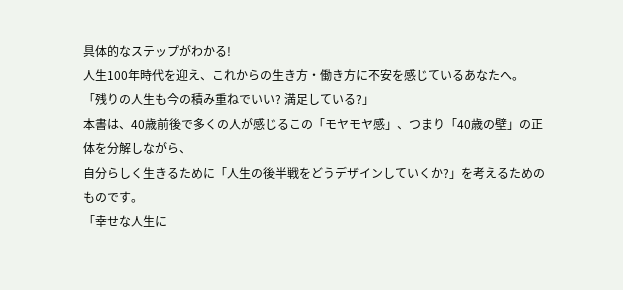具体的なステップがわかる!
人生100年時代を迎え、これからの生き方・働き方に不安を感じているあなたへ。
「残りの人生も今の積み重ねでいい? 満足している?」
本書は、40歳前後で多くの人が感じるこの「モヤモヤ感」、つまり「40歳の壁」の正体を分解しながら、
自分らしく生きるために「人生の後半戦をどうデザインしていくか?」を考えるためのものです。
「幸せな人生に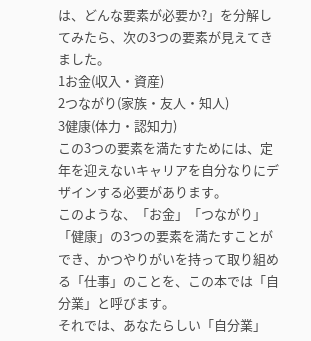は、どんな要素が必要か?」を分解してみたら、次の3つの要素が見えてきました。
1お金(収入・資産)
2つながり(家族・友人・知人)
3健康(体力・認知力)
この3つの要素を満たすためには、定年を迎えないキャリアを自分なりにデザインする必要があります。
このような、「お金」「つながり」「健康」の3つの要素を満たすことができ、かつやりがいを持って取り組める「仕事」のことを、この本では「自分業」と呼びます。
それでは、あなたらしい「自分業」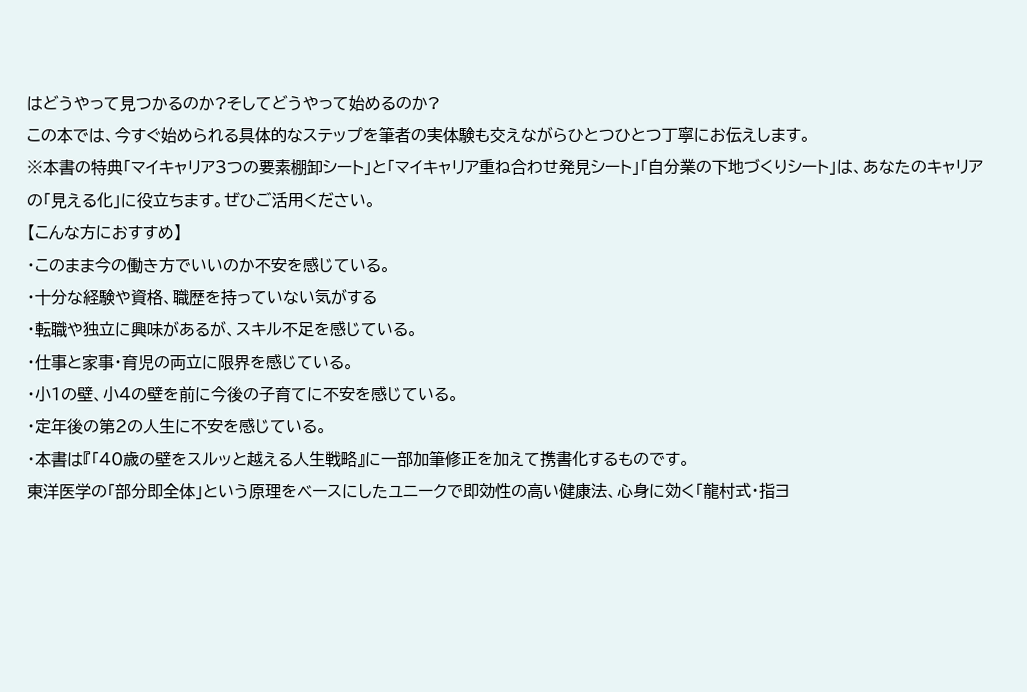はどうやって見つかるのか?そしてどうやって始めるのか?
この本では、今すぐ始められる具体的なステップを筆者の実体験も交えながらひとつひとつ丁寧にお伝えします。
※本書の特典「マイキャリア3つの要素棚卸シート」と「マイキャリア重ね合わせ発見シート」「自分業の下地づくりシート」は、あなたのキャリアの「見える化」に役立ちます。ぜひご活用ください。
【こんな方におすすめ】
・このまま今の働き方でいいのか不安を感じている。
・十分な経験や資格、職歴を持っていない気がする
・転職や独立に興味があるが、スキル不足を感じている。
・仕事と家事・育児の両立に限界を感じている。
・小1の壁、小4の壁を前に今後の子育てに不安を感じている。
・定年後の第2の人生に不安を感じている。
・本書は『「40歳の壁をスルッと越える人生戦略』に一部加筆修正を加えて携書化するものです。
東洋医学の「部分即全体」という原理をベースにしたユニークで即効性の高い健康法、心身に効く「龍村式・指ヨ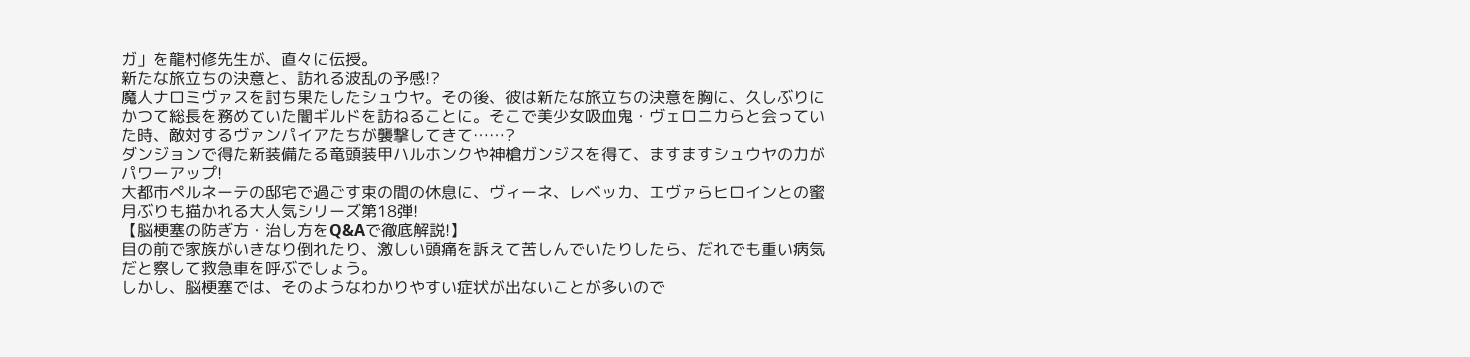ガ」を龍村修先生が、直々に伝授。
新たな旅立ちの決意と、訪れる波乱の予感!?
魔人ナロミヴァスを討ち果たしたシュウヤ。その後、彼は新たな旅立ちの決意を胸に、久しぶりにかつて総長を務めていた闇ギルドを訪ねることに。そこで美少女吸血鬼・ヴェロニカらと会っていた時、敵対するヴァンパイアたちが襲撃してきて……?
ダンジョンで得た新装備たる竜頭装甲ハルホンクや神槍ガンジスを得て、ますますシュウヤの力がパワーアップ!
大都市ペルネーテの邸宅で過ごす束の間の休息に、ヴィーネ、レベッカ、エヴァらヒロインとの蜜月ぶりも描かれる大人気シリーズ第18弾!
【脳梗塞の防ぎ方・治し方をQ&Aで徹底解説!】
目の前で家族がいきなり倒れたり、激しい頭痛を訴えて苦しんでいたりしたら、だれでも重い病気だと察して救急車を呼ぶでしょう。
しかし、脳梗塞では、そのようなわかりやすい症状が出ないことが多いので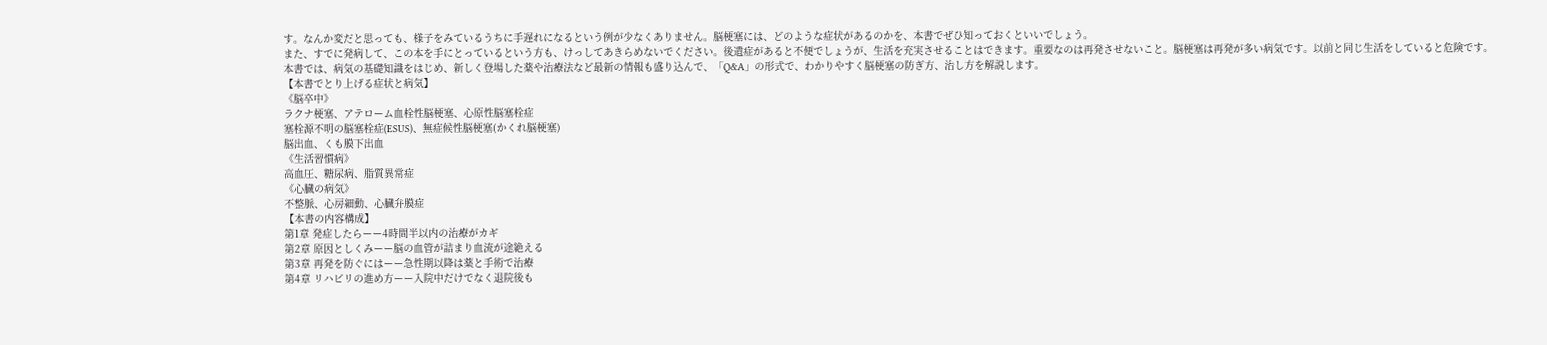す。なんか変だと思っても、様子をみているうちに手遅れになるという例が少なくありません。脳梗塞には、どのような症状があるのかを、本書でぜひ知っておくといいでしょう。
また、すでに発病して、この本を手にとっているという方も、けっしてあきらめないでください。後遺症があると不便でしょうが、生活を充実させることはできます。重要なのは再発させないこと。脳梗塞は再発が多い病気です。以前と同じ生活をしていると危険です。
本書では、病気の基礎知識をはじめ、新しく登場した薬や治療法など最新の情報も盛り込んで、「Q&A」の形式で、わかりやすく脳梗塞の防ぎ方、治し方を解説します。
【本書でとり上げる症状と病気】
《脳卒中》
ラクナ梗塞、アテローム血栓性脳梗塞、心原性脳塞栓症
塞栓源不明の脳塞栓症(ESUS)、無症候性脳梗塞(かくれ脳梗塞)
脳出血、くも膜下出血
《生活習慣病》
高血圧、糖尿病、脂質異常症
《心臓の病気》
不整脈、心房細動、心臓弁膜症
【本書の内容構成】
第1章 発症したらーー4時間半以内の治療がカギ
第2章 原因としくみーー脳の血管が詰まり血流が途絶える
第3章 再発を防ぐにはーー急性期以降は薬と手術で治療
第4章 リハビリの進め方ーー入院中だけでなく退院後も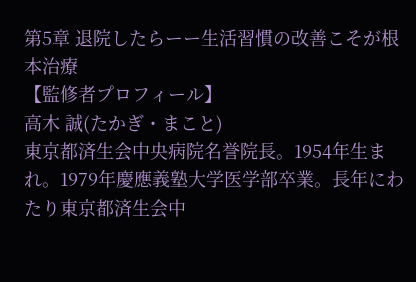第5章 退院したらーー生活習慣の改善こそが根本治療
【監修者プロフィール】
高木 誠(たかぎ・まこと)
東京都済生会中央病院名誉院長。1954年生まれ。1979年慶應義塾大学医学部卒業。長年にわたり東京都済生会中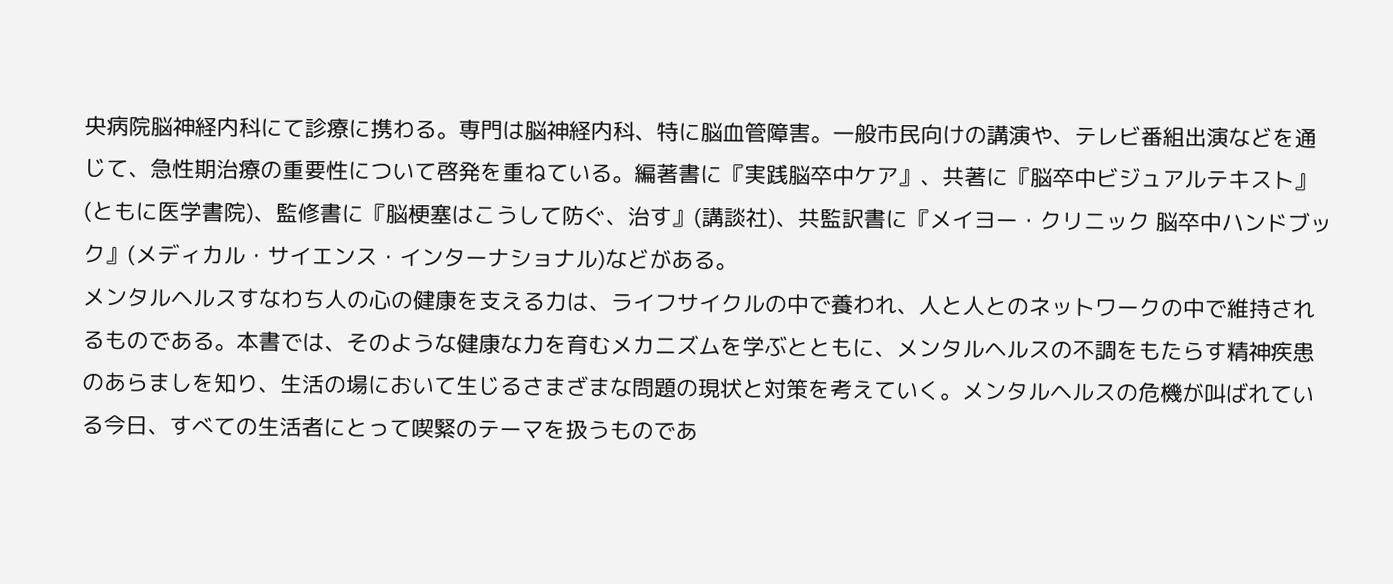央病院脳神経内科にて診療に携わる。専門は脳神経内科、特に脳血管障害。一般市民向けの講演や、テレビ番組出演などを通じて、急性期治療の重要性について啓発を重ねている。編著書に『実践脳卒中ケア』、共著に『脳卒中ビジュアルテキスト』(ともに医学書院)、監修書に『脳梗塞はこうして防ぐ、治す』(講談社)、共監訳書に『メイヨー・クリニック 脳卒中ハンドブック』(メディカル・サイエンス・インターナショナル)などがある。
メンタルヘルスすなわち人の心の健康を支える力は、ライフサイクルの中で養われ、人と人とのネットワークの中で維持されるものである。本書では、そのような健康な力を育むメカニズムを学ぶとともに、メンタルヘルスの不調をもたらす精神疾患のあらましを知り、生活の場において生じるさまざまな問題の現状と対策を考えていく。メンタルヘルスの危機が叫ばれている今日、すべての生活者にとって喫緊のテーマを扱うものであ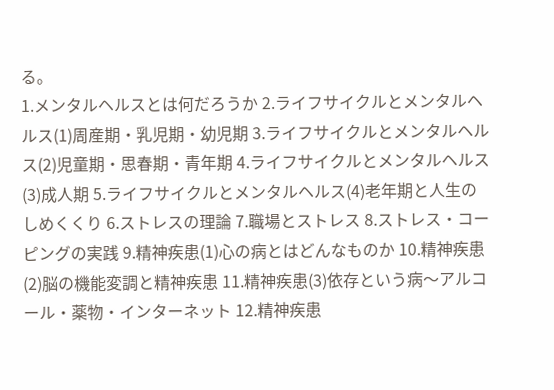る。
1.メンタルヘルスとは何だろうか 2.ライフサイクルとメンタルヘルス(1)周産期・乳児期・幼児期 3.ライフサイクルとメンタルヘルス(2)児童期・思春期・青年期 4.ライフサイクルとメンタルヘルス(3)成人期 5.ライフサイクルとメンタルヘルス(4)老年期と人生のしめくくり 6.ストレスの理論 7.職場とストレス 8.ストレス・コーピングの実践 9.精神疾患(1)心の病とはどんなものか 10.精神疾患(2)脳の機能変調と精神疾患 11.精神疾患(3)依存という病〜アルコール・薬物・インターネット 12.精神疾患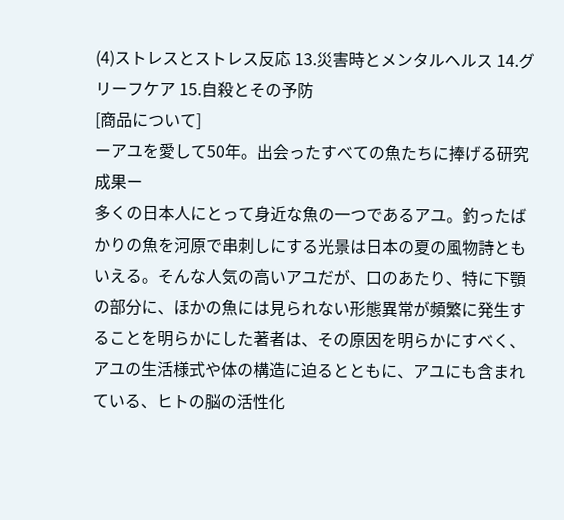(4)ストレスとストレス反応 13.災害時とメンタルヘルス 14.グリーフケア 15.自殺とその予防
[商品について]
ーアユを愛して50年。出会ったすべての魚たちに捧げる研究成果ー
多くの日本人にとって身近な魚の一つであるアユ。釣ったばかりの魚を河原で串刺しにする光景は日本の夏の風物詩ともいえる。そんな人気の高いアユだが、口のあたり、特に下顎の部分に、ほかの魚には見られない形態異常が頻繁に発生することを明らかにした著者は、その原因を明らかにすべく、アユの生活様式や体の構造に迫るとともに、アユにも含まれている、ヒトの脳の活性化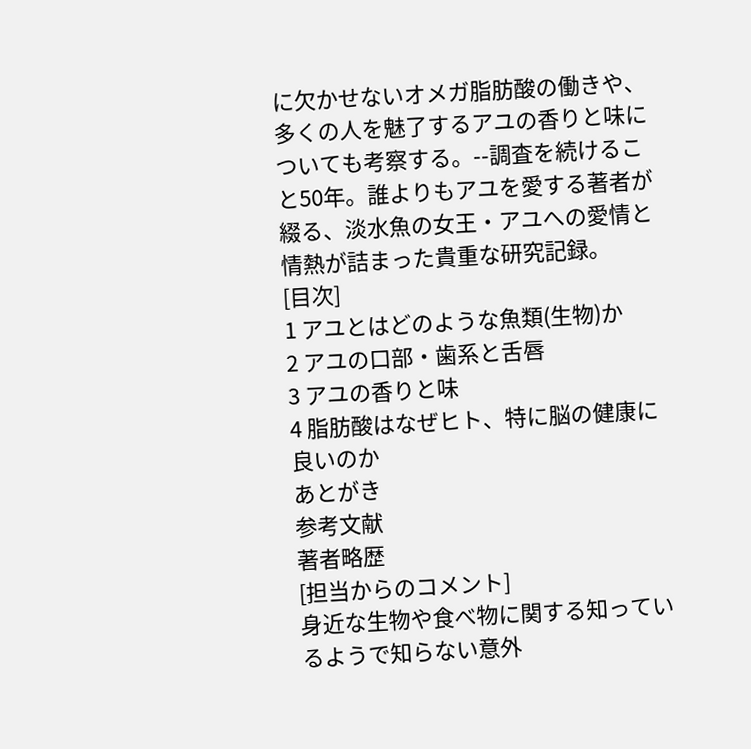に欠かせないオメガ脂肪酸の働きや、多くの人を魅了するアユの香りと味についても考察する。--調査を続けること50年。誰よりもアユを愛する著者が綴る、淡水魚の女王・アユへの愛情と情熱が詰まった貴重な研究記録。
[目次]
1 アユとはどのような魚類(生物)か
2 アユの口部・歯系と舌唇
3 アユの香りと味
4 脂肪酸はなぜヒト、特に脳の健康に良いのか
あとがき
参考文献
著者略歴
[担当からのコメント]
身近な生物や食べ物に関する知っているようで知らない意外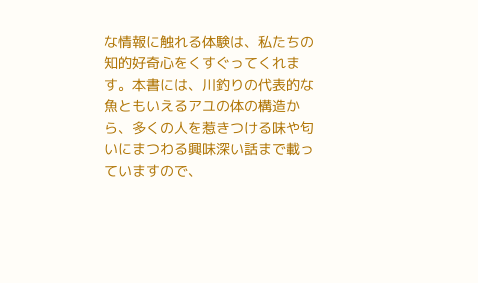な情報に触れる体験は、私たちの知的好奇心をくすぐってくれます。本書には、川釣りの代表的な魚ともいえるアユの体の構造から、多くの人を惹きつける味や匂いにまつわる興味深い話まで載っていますので、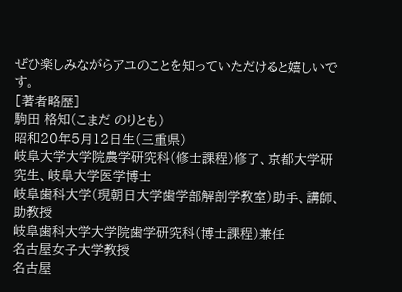ぜひ楽しみながらアユのことを知っていただけると嬉しいです。
[著者略歴]
駒田 格知(こまだ のりとも)
昭和20年5月12日生(三重県)
岐阜大学大学院農学研究科(修士課程)修了、京都大学研究生、岐阜大学医学博士
岐阜歯科大学(現朝日大学歯学部解剖学教室)助手、講師、助教授
岐阜歯科大学大学院歯学研究科(博士課程)兼任
名古屋女子大学教授
名古屋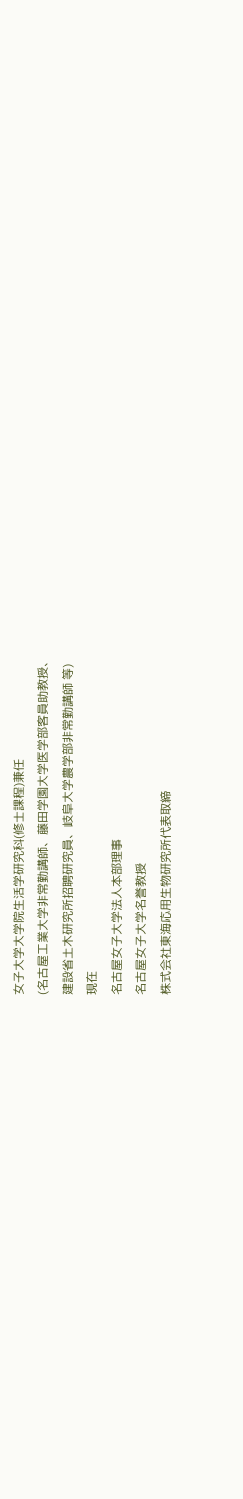女子大学大学院生活学研究科(修士課程)兼任
(名古屋工業大学非常勤講師、藤田学園大学医学部客員助教授、
建設省土木研究所招聘研究員、岐阜大学農学部非常勤講師 等)
現在
名古屋女子大学法人本部理事
名古屋女子大学名誉教授
株式会社東海応用生物研究所代表取締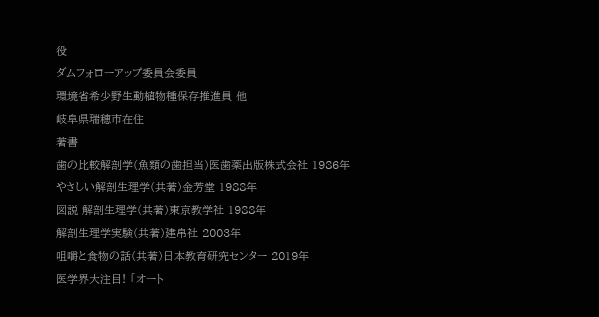役
ダムフォローアップ委員会委員
環境省希少野生動植物種保存推進員 他
岐阜県瑞穂市在住
著書
歯の比較解剖学(魚類の歯担当)医歯薬出版株式会社 1986年
やさしい解剖生理学(共著)金芳堂 1988年
図説 解剖生理学(共著)東京教学社 1988年
解剖生理学実験(共著)建帛社 2003年
咀嚼と食物の話(共著)日本教育研究センター 2019年
医学界大注目! 「オート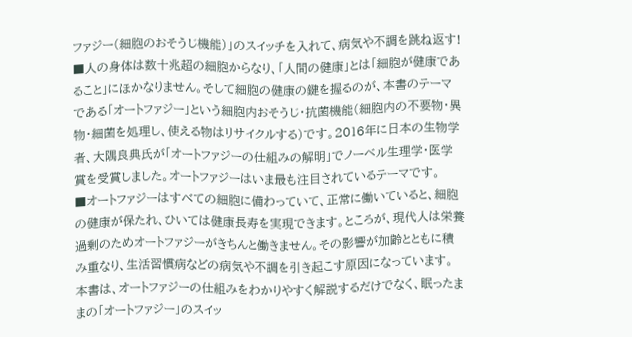ファジー(細胞のおそうじ機能)」のスイッチを入れて、病気や不調を跳ね返す!
■人の身体は数十兆超の細胞からなり、「人間の健康」とは「細胞が健康であること」にほかなりません。そして細胞の健康の鍵を握るのが、本書のテーマである「オートファジー」という細胞内おそうじ・抗菌機能(細胞内の不要物・異物・細菌を処理し、使える物はリサイクルする)です。2016年に日本の生物学者、大隅良典氏が「オートファジーの仕組みの解明」でノーベル生理学・医学賞を受賞しました。オートファジーはいま最も注目されているテーマです。
■オートファジーはすべての細胞に備わっていて、正常に働いていると、細胞の健康が保たれ、ひいては健康長寿を実現できます。ところが、現代人は栄養過剰のためオートファジーがきちんと働きません。その影響が加齢とともに積み重なり、生活習慣病などの病気や不調を引き起こす原因になっています。
本書は、オートファジーの仕組みをわかりやすく解説するだけでなく、眠ったままの「オートファジー」のスイッ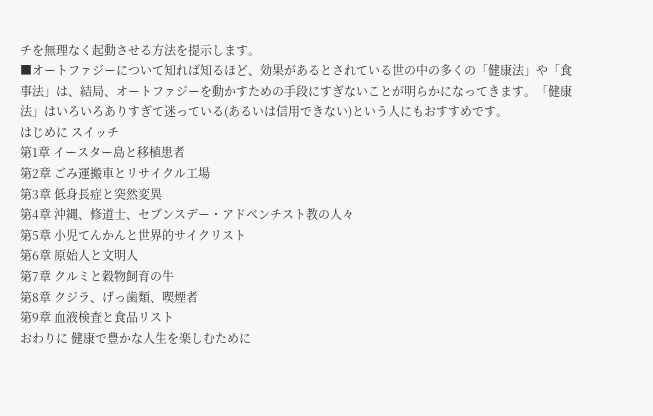チを無理なく起動させる方法を提示します。
■オートファジーについて知れば知るほど、効果があるとされている世の中の多くの「健康法」や「食事法」は、結局、オートファジーを動かすための手段にすぎないことが明らかになってきます。「健康法」はいろいろありすぎて迷っている(あるいは信用できない)という人にもおすすめです。
はじめに スイッチ
第1章 イースター島と移植患者
第2章 ごみ運搬車とリサイクル工場
第3章 低身長症と突然変異
第4章 沖縄、修道士、セブンスデー・アドベンチスト教の人々
第5章 小児てんかんと世界的サイクリスト
第6章 原始人と文明人
第7章 クルミと穀物飼育の牛
第8章 クジラ、げっ歯類、喫煙者
第9章 血液検査と食品リスト
おわりに 健康で豊かな人生を楽しむために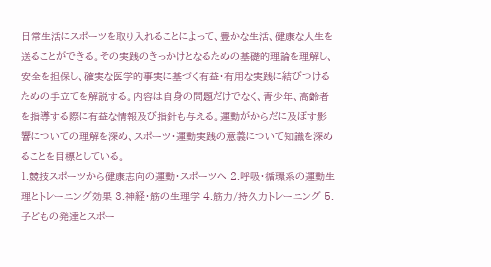日常生活にスポーツを取り入れることによって、豊かな生活、健康な人生を送ることができる。その実践のきっかけとなるための基礎的理論を理解し、安全を担保し、確実な医学的事実に基づく有益・有用な実践に結びつけるための手立てを解説する。内容は自身の問題だけでなく、青少年、高齢者を指導する際に有益な情報及び指針も与える。運動がからだに及ぼす影響についての理解を深め、スポーツ・運動実践の意義について知識を深めることを目標としている。
1.競技スポーツから健康志向の運動・スポーツへ 2.呼吸・循環系の運動生理とトレーニング効果 3.神経・筋の生理学 4.筋力/持久力トレーニング 5.子どもの発達とスポー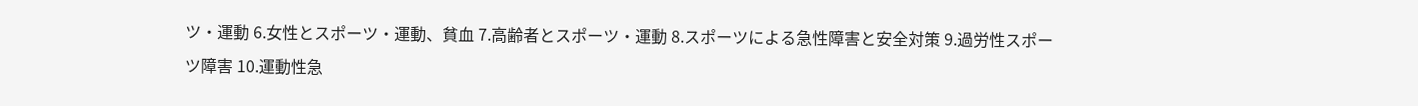ツ・運動 6.女性とスポーツ・運動、貧血 7.高齢者とスポーツ・運動 8.スポーツによる急性障害と安全対策 9.過労性スポーツ障害 10.運動性急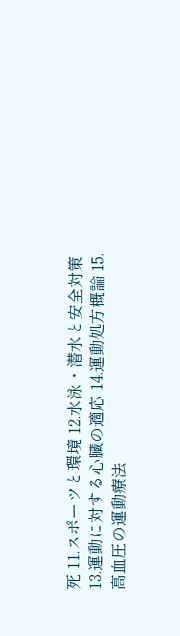死 11.スポーツと環境 12.水泳・潜水と安全対策 13.運動に対する心臓の適応 14.運動処方概論 15.高血圧の運動療法